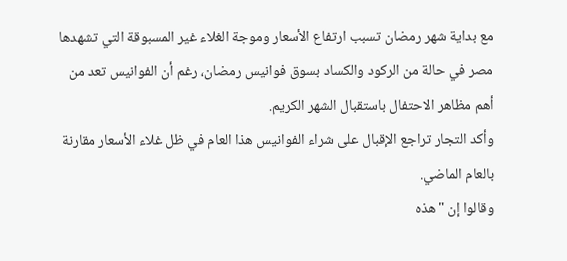مع بداية شهر رمضان تسبب ارتفاع الأسعار وموجة الغلاء غير المسبوقة التي تشهدها مصر في حالة من الركود والكساد بسوق فوانيس رمضان، رغم أن الفوانيس تعد من أهم مظاهر الاحتفال باستقبال الشهر الكريم.
وأكد التجار تراجع الإقبال على شراء الفوانيس هذا العام في ظل غلاء الأسعار مقارنة بالعام الماضي.
وقالوا إن "هذه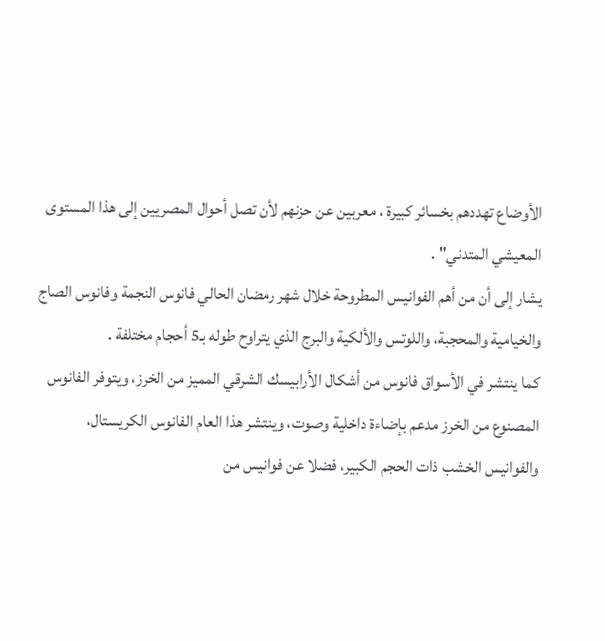الأوضاع تهددهم بخسائر كبيرة ، معربين عن حزنهم لأن تصل أحوال المصريين إلى هذا المستوى المعيشي المتدني" .
يشار إلى أن من أهم الفوانيس المطروحة خلال شهر رمضان الحالي فانوس النجمة وفانوس الصاج والخيامية والمحجبة، واللوتس والألكية والبرج الذي يتراوح طوله بـ5 أحجام مختلفة .
كما ينتشر في الأسواق فانوس من أشكال الأرابيسك الشرقي المميز من الخرز، ويتوفر الفانوس المصنوع من الخرز مدعم بإضاءة داخلية وصوت، وينتشر هذا العام الفانوس الكريستال، والفوانيس الخشب ذات الحجم الكبير، فضلا عن فوانيس من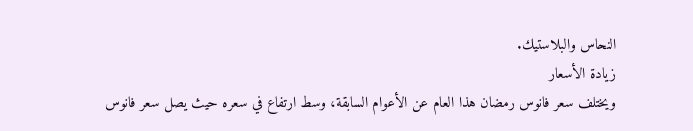النحاس والبلاستيك.
زيادة الأسعار
ويختلف سعر فانوس رمضان هذا العام عن الأعوام السابقة، وسط ارتفاع في سعره حيث يصل سعر فانوس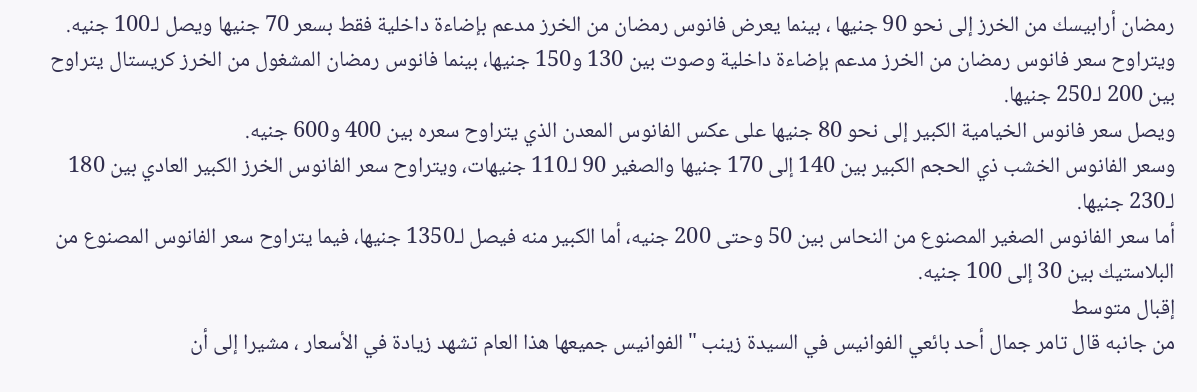رمضان أرابيسك من الخرز إلى نحو 90 جنيها ، بينما يعرض فانوس رمضان من الخرز مدعم بإضاءة داخلية فقط بسعر 70 جنيها ويصل لـ100 جنيه.
ويتراوح سعر فانوس رمضان من الخرز مدعم بإضاءة داخلية وصوت بين 130 و150 جنيها، بينما فانوس رمضان المشغول من الخرز كريستال يتراوح بين 200 لـ250 جنيها.
ويصل سعر فانوس الخيامية الكبير إلى نحو 80 جنيها على عكس الفانوس المعدن الذي يتراوح سعره بين 400 و600 جنيه.
وسعر الفانوس الخشب ذي الحجم الكبير بين 140 إلى 170 جنيها والصغير 90 لـ110 جنيهات، ويتراوح سعر الفانوس الخرز الكبير العادي بين 180 لـ230 جنيها.
أما سعر الفانوس الصغير المصنوع من النحاس بين 50 وحتى 200 جنيه، أما الكبير منه فيصل لـ1350 جنيها، فيما يتراوح سعر الفانوس المصنوع من البلاستيك بين 30 إلى 100 جنيه.
إقبال متوسط
من جانبه قال تامر جمال أحد بائعي الفوانيس في السيدة زينب "الفوانيس جميعها هذا العام تشهد زيادة في الأسعار ، مشيرا إلى أن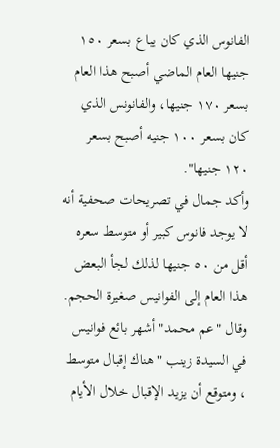الفانوس الذي كان يباع بسعر ١٥٠ جنيها العام الماضي أصبح هذا العام بسعر ١٧٠ جنيها، والفانونس الذي كان بسعر ١٠٠ جنيه أصبح بسعر ١٢٠ جنيها".
وأكد جمال في تصريحات صحفية أنه لا يوجد فانوس كبير أو متوسط سعره أقل من ٥٠ جنيها لذلك لجأ البعض هذا العام إلى الفوانيس صغيرة الحجم.
وقال "عم محمد" أشهر بائع فوانيس في السيدة زينب "هناك إقبال متوسط ، ومتوقع أن يزيد الإقبال خلال الأيام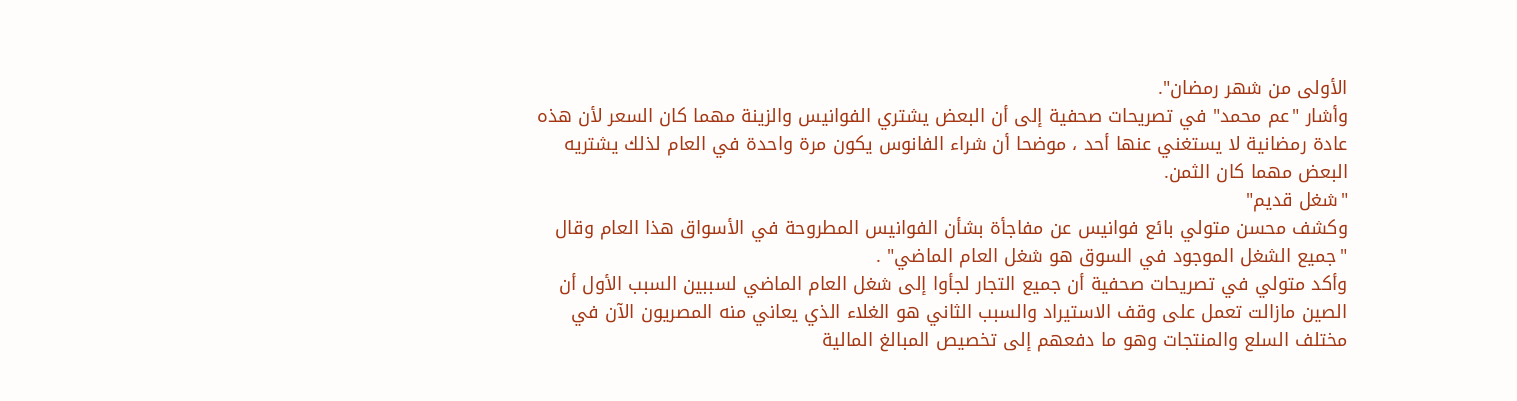الأولى من شهر رمضان".
وأشار "عم محمد" في تصريحات صحفية إلى أن البعض يشتري الفوانيس والزينة مهما كان السعر لأن هذه عادة رمضانية لا يستغني عنها أحد ، موضحا أن شراء الفانوس يكون مرة واحدة في العام لذلك يشتريه البعض مهما كان الثمن.
"شغل قديم"
وكشف محسن متولي بائع فوانيس عن مفاجأة بشأن الفوانيس المطروحة في الأسواق هذا العام وقال "جميع الشغل الموجود في السوق هو شغل العام الماضي" .
وأكد متولي في تصريحات صحفية أن جميع التجار لجأوا إلى شغل العام الماضي لسببين السبب الأول أن الصين مازالت تعمل على وقف الاستيراد والسبب الثاني هو الغلاء الذي يعاني منه المصريون الآن في مختلف السلع والمنتجات وهو ما دفعهم إلى تخصيص المبالغ المالية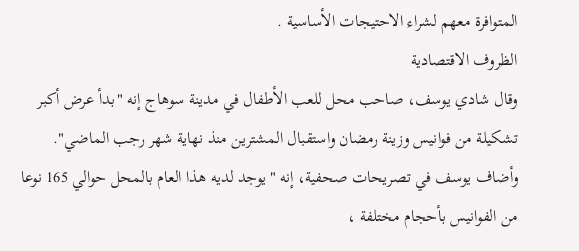المتوافرة معهم لشراء الاحتيجات الأساسية .
الظروف الاقتصادية
وقال شادي يوسف، صاحب محل للعب الأطفال في مدينة سوهاج إنه "بدأ عرض أكبر تشكيلة من فوانيس وزينة رمضان واستقبال المشترين منذ نهاية شهر رجب الماضي".
وأضاف يوسف في تصريحات صحفية، إنه "يوجد لديه هذا العام بالمحل حوالي 165 نوعا من الفوانيس بأحجام مختلفة ،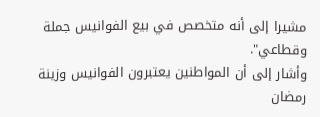مشيرا إلى أنه متخصص في بيع الفوانيس جملة وقطاعي".
وأشار إلى أن المواطنين يعتبرون الفوانيس وزينة رمضان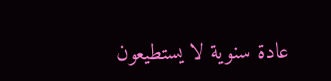عادة سنوية لا يستطيعون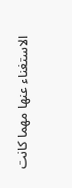الاستغناء عنها مهما كانت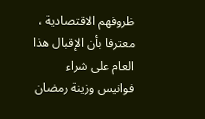ظروفهم الاقتصادية ، معترفا بأن الإقبال هذا العام على شراء فوانيس وزينة رمضان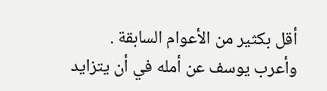أقل بكثير من الأعوام السابقة .
وأعرب يوسف عن أمله في أن يتزايد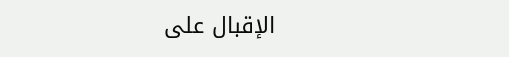الإقبال على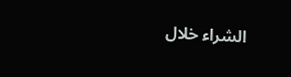الشراء خلال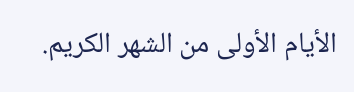الأيام الأولى من الشهر الكريم.